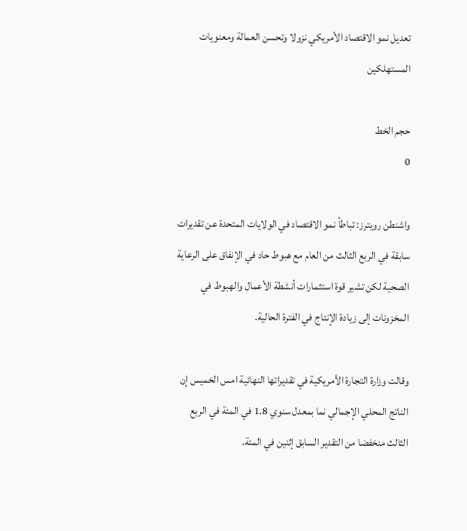تعديل نمو الاقتصاد الأمريكي نزولا وتحسن العمالة ومعنويات المستهلكين

حجم الخط
0

واشنطن رويترز: تباطأ نمو الاقتصاد في الولايات المتحدة عن تقديرات سابقة في الربع الثالث من العام مع هبوط حاد في الإنفاق على الرعاية الصحية لكن تشير قوة استثمارات أنشطة الأعمال والهبوط في المخزونات إلى زيادة الإنتاج في الفترة الحالية.

وقالت وزارة التجارة الأمريكية في تقديراتها النهائية امس الخميس إن الناتج المحلي الإجمالي نما بمعدل سنوي 1.8 في المئة في الربع الثالث منخفضا من التقدير السابق إثنين في المئة.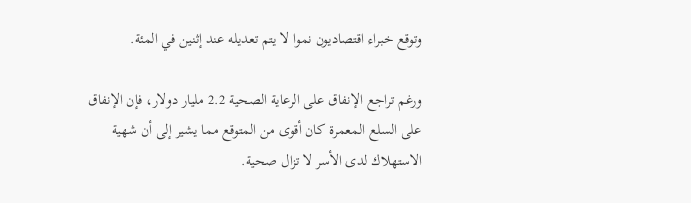وتوقع خبراء اقتصاديون نموا لا يتم تعديله عند إثنين في المئة.

ورغم تراجع الإنفاق على الرعاية الصحية 2.2 مليار دولار، فإن الإنفاق على السلع المعمرة كان أقوى من المتوقع مما يشير إلى أن شهية الاستهلاك لدى الأسر لا تزال صحية.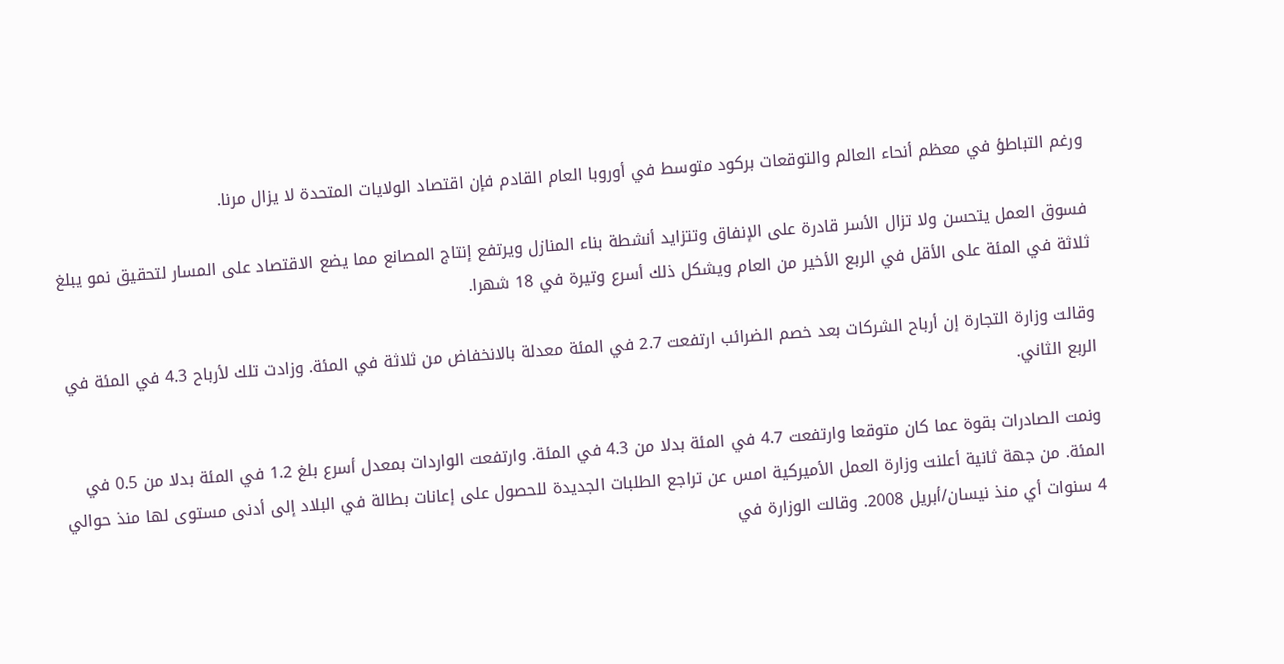ورغم التباطؤ في معظم أنحاء العالم والتوقعات بركود متوسط في أوروبا العام القادم فإن اقتصاد الولايات المتحدة لا يزال مرنا.

فسوق العمل يتحسن ولا تزال الأسر قادرة على الإنفاق وتتزايد أنشطة بناء المنازل ويرتفع إنتاج المصانع مما يضع الاقتصاد على المسار لتحقيق نمو يبلغ ثلاثة في المئة على الأقل في الربع الأخير من العام ويشكل ذلك أسرع وتيرة في 18 شهرا.

وقالت وزارة التجارة إن أرباح الشركات بعد خصم الضرائب ارتفعت 2.7 في المئة معدلة بالانخفاض من ثلاثة في المئة. وزادت تلك لأرباح 4.3 في المئة في الربع الثاني.

ونمت الصادرات بقوة عما كان متوقعا وارتفعت 4.7 في المئة بدلا من 4.3 في المئة. وارتفعت الواردات بمعدل أسرع بلغ 1.2 في المئة بدلا من 0.5 في المئة. من جهة ثانية أعلنت وزارة العمل الأميركية امس عن تراجع الطلبات الجديدة للحصول على إعانات بطالة في البلاد إلى أدنى مستوى لها منذ حوالي 4 سنوات أي منذ نيسان/أبريل 2008. وقالت الوزارة في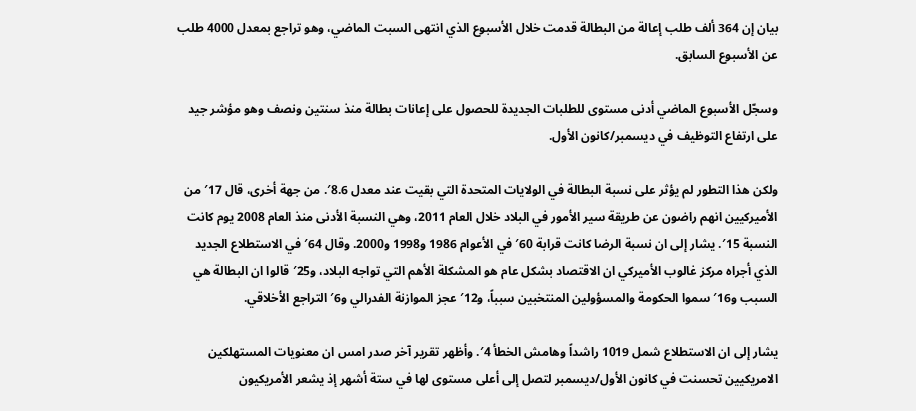بيان إن 364 ألف طلب إعالة من البطالة قدمت خلال الأسبوع الذي انتهى السبت الماضي، وهو تراجع بمعدل 4000 طلب عن الأسبوع السابق.

وسجّل الأسبوع الماضي أدنى مستوى للطلبات الجديدة للحصول على إعانات بطالة منذ سنتين ونصف وهو مؤشر جيد على ارتفاع التوظيف في ديسمبر/كانون الأول.

ولكن هذا التطور لم يؤثر على نسبة البطالة في الولايات المتحدة التي بقيت عند معدل 8.6′. من جهة أخرى، قال 17′ من الأميركيين انهم راضون عن طريقة سير الأمور في البلاد خلال العام 2011، وهي النسبة الأدنى منذ العام 2008 يوم كانت النسبة 15′. يشار إلى ان نسبة الرضا كانت قرابة 60′ في الأعوام 1986 و1998 و2000. وقال 64′ في الاستطلاع الجديد الذي أجراه مركز غالوب الأميركي ان الاقتصاد بشكل عام هو المشكلة الأهم التي تواجه البلاد، و25′ قالوا ان البطالة هي السبب و16′ سموا الحكومة والمسؤولين المنتخبين سبباً، و12′ عجز الموازنة الفدرالي و6′ التراجع الأخلاقي.

يشار إلى ان الاستطلاع شمل 1019 راشداً وهامش الخطأ 4′. وأظهر تقرير آخر صدر امس ان معنويات المستهلكين الامريكيين تحسنت في كانون الأول/ديسمبر لتصل إلى أعلى مستوى لها في ستة أشهر إذ يشعر الأمريكيون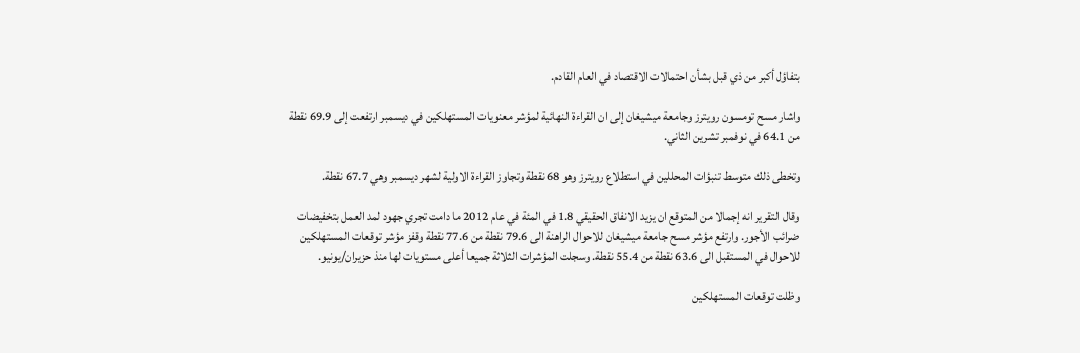بتفاؤل أكبر من ذي قبل بشأن احتمالات الاقتصاد في العام القادم.

واشار مسح تومسون رويترز وجامعة ميشيغان إلى ان القراءة النهائية لمؤشر معنويات المستهلكين في ديسمبر ارتفعت إلى 69.9 نقطة من 64.1 في نوفمبر تشرين الثاني.

وتخطى ذلك متوسط تنبؤات المحللين في استطلاع رويترز وهو 68 نقطة وتجاوز القراءة الاولية لشهر ديسمبر وهي 67.7 نقطة.

وقال التقرير انه إجمالا من المتوقع ان يزيد الانفاق الحقيقي 1.8 في المئة في عام 2012 ما دامت تجري جهود لمد العمل بتخفيضات ضرائب الأجور. وارتفع مؤشر مسح جامعة ميشيغان للاحوال الراهنة الى 79.6 نقطة من 77.6 نقطة وقفز مؤشر توقعات المستهلكين للاحوال في المستقبل الى 63.6 نقطة من 55.4 نقطة. وسجلت المؤشرات الثلاثة جميعا أعلى مستويات لها منذ حزيران/يونيو.

وظلت توقعات المستهلكين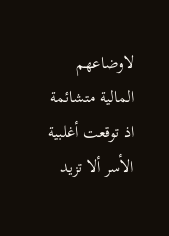لاوضاعهم المالية متشائمة اذ توقعت أغلبية الأسر ألا تزيد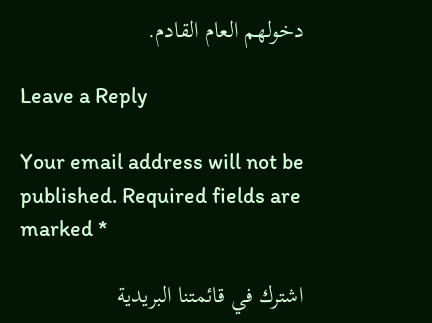دخولهم العام القادم.

Leave a Reply

Your email address will not be published. Required fields are marked *

اشترك في قائمتنا البريدية